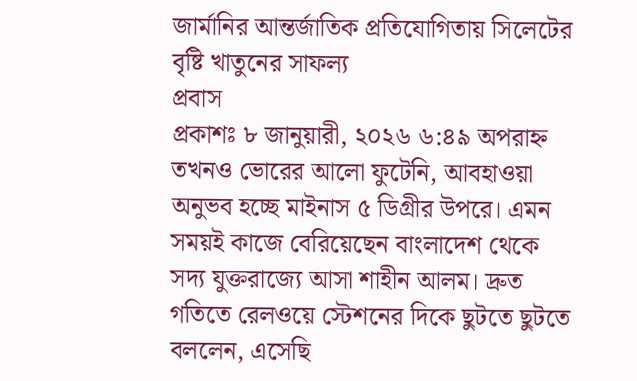জার্মানির আন্তর্জাতিক প্রতিযোগিতায় সিলেটের বৃষ্টি খাতুনের সাফল্য
প্রবাস
প্রকাশঃ ৮ জানুয়ারী, ২০২৬ ৬:৪৯ অপরাহ্ন
তখনও ভোরের আলো ফুটেনি, আবহাওয়া অনুভব হচ্ছে মাইনাস ৫ ডিগ্রীর উপরে। এমন সময়ই কাজে বেরিয়েছেন বাংলাদেশ থেকে সদ্য যুক্তরাজ্যে আসা শাহীন আলম। দ্রুত গতিতে রেলওয়ে স্টেশনের দিকে ছুটতে ছুটতে বললেন, এসেছি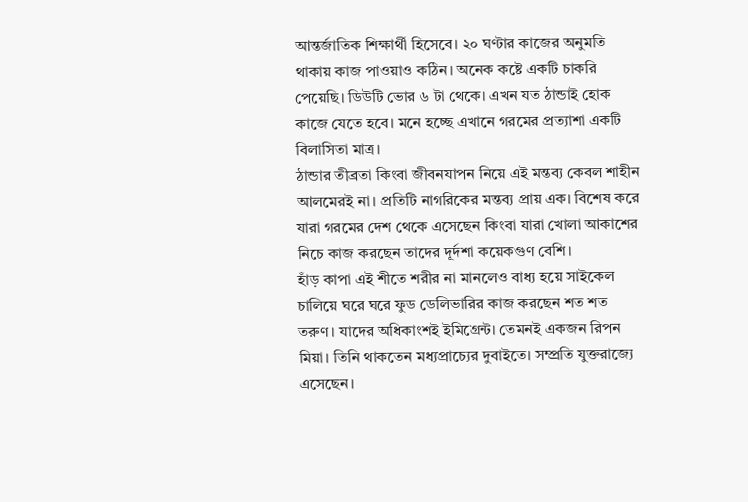আন্তর্জাতিক শিক্ষার্থী হিসেবে। ২০ ঘণ্টার কাজের অনুমতি থাকায় কাজ পাওয়াও কঠিন। অনেক কষ্টে একটি চাকরি পেয়েছি। ডিউটি ভোর ৬ টা থেকে। এখন যত ঠান্ডাই হোক কাজে যেতে হবে। মনে হচ্ছে এখানে গরমের প্রত্যাশা একটি বিলাসিতা মাত্র।
ঠান্ডার তীব্রতা কিংবা জীবনযাপন নিয়ে এই মন্তব্য কেবল শাহীন আলমেরই না। প্রতিটি নাগরিকের মন্তব্য প্রায় এক। বিশেষ করে যারা গরমের দেশ থেকে এসেছেন কিংবা যারা খোলা আকাশের নিচে কাজ করছেন তাদের দূর্দশা কয়েকগুণ বেশি।
হাঁড় কাপা এই শীতে শরীর না মানলেও বাধ্য হয়ে সাইকেল চালিয়ে ঘরে ঘরে ফুড ডেলিভারির কাজ করছেন শত শত তরুণ। যাদের অধিকাংশই ইমিগ্রেন্ট। তেমনই একজন রিপন মিয়া। তিনি থাকতেন মধ্যপ্রাচ্যের দুবাইতে। সম্প্রতি যুক্তরাজ্যে এসেছেন।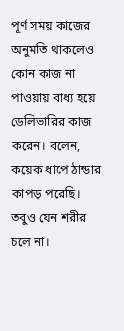পূর্ণ সময় কাজের অনুমতি থাকলেও কোন কাজ না পাওয়ায় বাধ্য হয়ে ডেলিভারির কাজ করেন। বলেন, কয়েক ধাপে ঠান্ডার কাপড় পরেছি। তবুও যেন শরীর চলে না।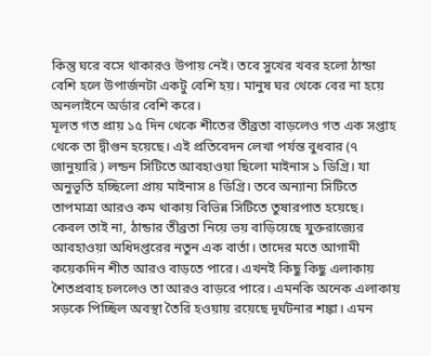কিন্তু ঘরে বসে থাকারও উপায় নেই। তবে সুখের খবর হলো ঠান্ডা বেশি হলে উপার্জনটা একটু বেশি হয়। মানুষ ঘর থেকে বের না হয়ে অনলাইনে অর্ডার বেশি করে।
মূলত গত প্রায় ১৫ দিন থেকে শীতের তীব্রতা বাড়লেও গত এক সপ্তাহ থেকে তা দ্বীগুন হয়েছে। এই প্রতিবেদন লেখা পর্যন্ত বুধবার (৭ জানুয়ারি ) লন্ডন সিটিতে আবহাওয়া ছিলো মাইনাস ১ ডিগ্রি। যা অনুভূতি হচ্ছিলো প্রায় মাইনাস ৪ ডিগ্রি। তবে অন্যান্য সিটিতে তাপমাত্রা আরও কম থাকায় বিভিন্ন সিটিতে তুষারপাত হয়েছে।
কেবল তাই না, ঠান্ডার তীব্রতা নিয়ে ভয় বাড়িয়েছে যুক্তরাজ্যের আবহাওয়া অধিদপ্তরের নতুন এক বার্তা। তাদের মতে আগামী কয়েকদিন শীত আরও বাড়তে পারে। এখনই কিছু কিছু এলাকায় শৈতপ্রবাহ চললেও তা আরও বাড়রে পারে। এমনকি অনেক এলাকায় সড়কে পিচ্ছিল অবস্থা তৈরি হওয়ায় রয়েছে দূর্ঘটনার শঙ্কা। এমন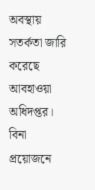অবস্থায় সতর্কতা জারি করেছে আবহাওয়া অধিদপ্তর। বিনা প্রয়োজনে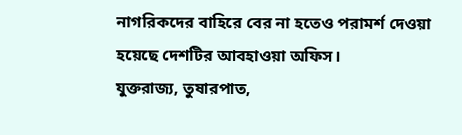নাগরিকদের বাহিরে বের না হতেও পরামর্শ দেওয়া হয়েছে দেশটির আবহাওয়া অফিস।
যুক্তরাজ্য, তুষারপাত,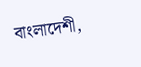বাংলাদেশী,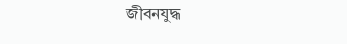জীবনযুদ্ধ